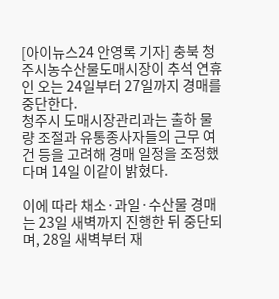[아이뉴스24 안영록 기자] 충북 청주시농수산물도매시장이 추석 연휴인 오는 24일부터 27일까지 경매를 중단한다.
청주시 도매시장관리과는 출하 물량 조절과 유통종사자들의 근무 여건 등을 고려해 경매 일정을 조정했다며 14일 이같이 밝혔다.

이에 따라 채소·과일·수산물 경매는 23일 새벽까지 진행한 뒤 중단되며, 28일 새벽부터 재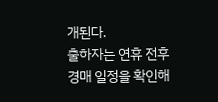개된다.
출하자는 연휴 전후 경매 일정을 확인해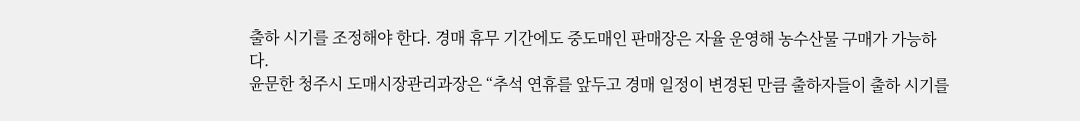출하 시기를 조정해야 한다. 경매 휴무 기간에도 중도매인 판매장은 자율 운영해 농수산물 구매가 가능하다.
윤문한 청주시 도매시장관리과장은 “추석 연휴를 앞두고 경매 일정이 변경된 만큼 출하자들이 출하 시기를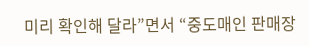미리 확인해 달라”면서 “중도매인 판매장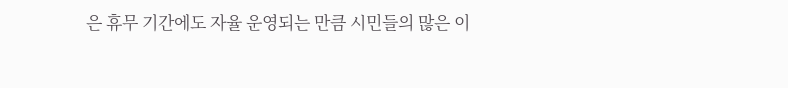은 휴무 기간에도 자율 운영되는 만큼 시민들의 많은 이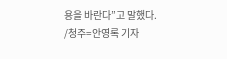용을 바란다”고 말했다.
/청주=안영록 기자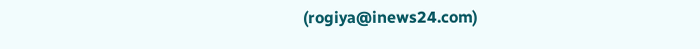(rogiya@inews24.com)